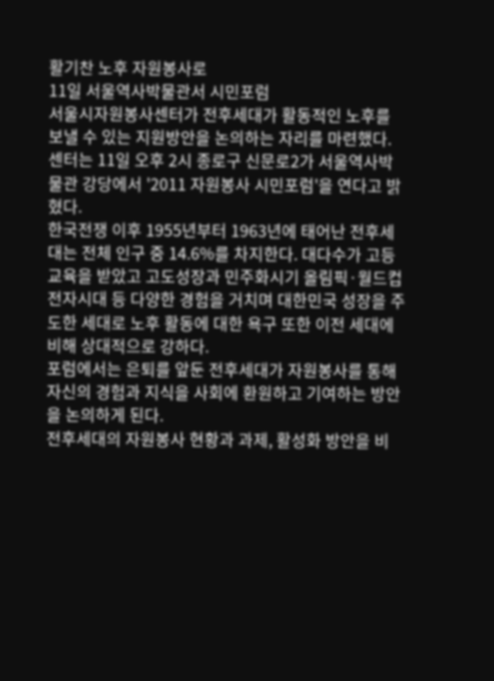활기찬 노후 자원봉사로
11일 서울역사박물관서 시민포럼
서울시자원봉사센터가 전후세대가 활동적인 노후를 보낼 수 있는 지원방안을 논의하는 자리를 마련했다. 센터는 11일 오후 2시 종로구 신문로2가 서울역사박물관 강당에서 '2011 자원봉사 시민포럼'을 연다고 밝혔다.
한국전쟁 이후 1955년부터 1963년에 태어난 전후세대는 전체 인구 중 14.6%를 차지한다. 대다수가 고등교육을 받았고 고도성장과 민주화시기 올림픽·월드컵 전자시대 등 다양한 경험을 거치며 대한민국 성장을 주도한 세대로 노후 활동에 대한 욕구 또한 이전 세대에 비해 상대적으로 강하다.
포럼에서는 은퇴를 앞둔 전후세대가 자원봉사를 통해 자신의 경험과 지식을 사회에 환원하고 기여하는 방안을 논의하게 된다.
전후세대의 자원봉사 현황과 과제, 활성화 방안을 비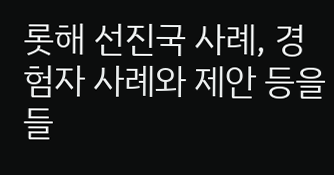롯해 선진국 사례, 경험자 사례와 제안 등을 들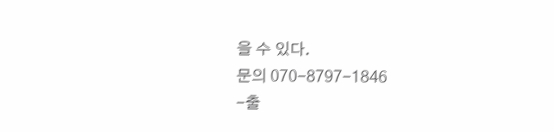을 수 있다.
문의 070-8797-1846
-출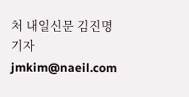처 내일신문 김진명 기자 jmkim@naeil.com